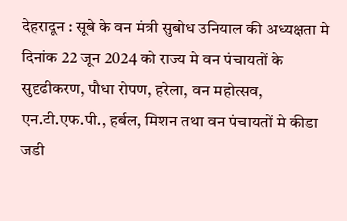देहरादून : सूबे के वन मंत्री सुबोध उनियाल की अध्यक्षता मे दिनांक 22 जून 2024 को राज्य मे वन पंचायतों के सुदृढीकरण, पौधा रोपण, हरेला, वन महोत्सव, एन.टी.एफ.पी., हर्बल, मिशन तथा वन पंचायतों मे कीडा जडी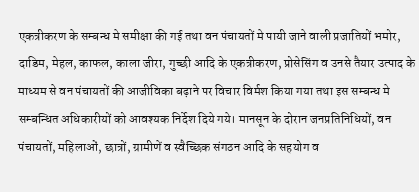एकत्रीकरण के सम्बन्ध मे समीक्षा की गई तथा वन पंचायतों मे पायी जाने वाली प्रजातियों भमोर, दाडिम, मेहल, काफल, काला जीरा, गुच्छी आदि के एकत्रीकरण, प्रोसेसिंग व उनसे तैयार उत्पाद के माध्यम से वन पंचायतों की आजीविका बढ़ाने पर विचार विर्मश किया गया तथा इस सम्बन्ध मे सम्बन्धित अधिकारीयों को आवश्यक निर्देश दिये गये। मानसून के दोरान जनप्रतिनिधियों, वन पंचायतों, महिलाओं, छात्रों, ग्रामीणें व स्वैच्छिक संगठन आदि के सहयोग व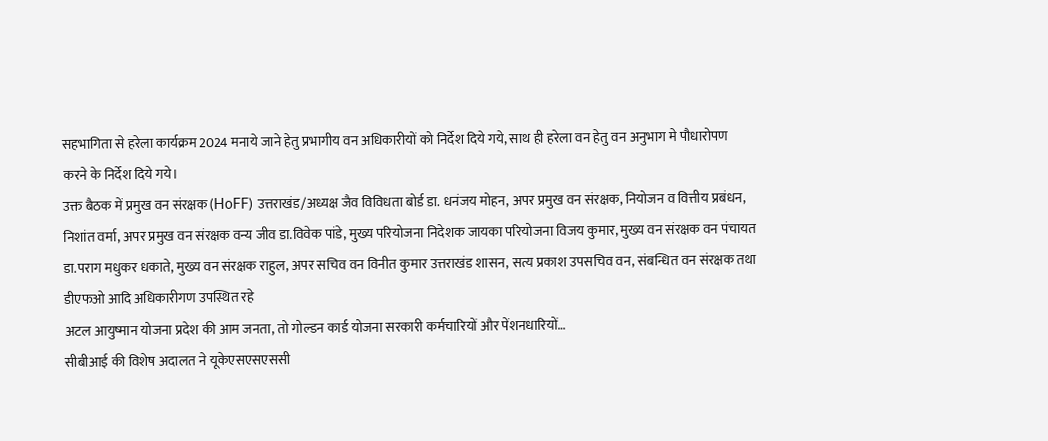सहभागिता से हरेला कार्यक्रम 2024 मनाये जाने हेतु प्रभागीय वन अधिकारीयों को निर्देश दिये गये, साथ ही हरेला वन हेतु वन अनुभाग मे पौधारोपण करने के निर्देश दिये गये।
उक्त बैठक में प्रमुख वन संरक्षक (HoFF) उत्तराखंड/अध्यक्ष जैव विविधता बोर्ड डा. धनंजय मोहन, अपर प्रमुख वन संरक्षक, नियोजन व वित्तीय प्रबंधन, निशांत वर्मा, अपर प्रमुख वन संरक्षक वन्य जीव डा.विवेक पांडे, मुख्य परियोजना निदेशक जायका परियोजना विजय कुमार, मुख्य वन संरक्षक वन पंचायत डा.पराग मधुकर धकाते, मुख्य वन संरक्षक राहुल, अपर सचिव वन विनीत कुमार उत्तराखंड शासन, सत्य प्रकाश उपसचिव वन, संबन्धित वन संरक्षक तथा डीएफओ आदि अधिकारीगण उपस्थित रहे
अटल आयुष्मान योजना प्रदेश की आम जनता, तो गोल्डन कार्ड योजना सरकारी कर्मचारियों और पेंशनधारियों…
सीबीआई की विशेष अदालत ने यूकेएसएसएससी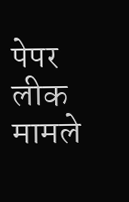पेपर लीक मामले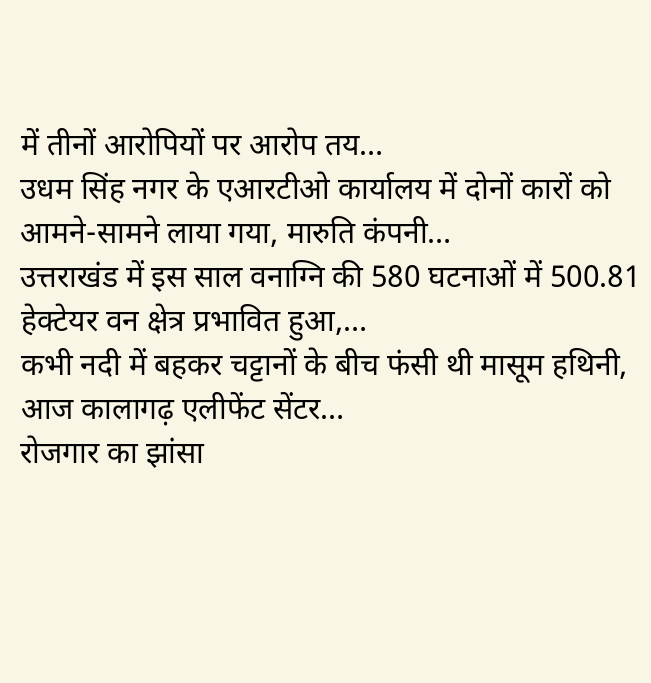में तीनों आरोपियों पर आरोप तय…
उधम सिंह नगर के एआरटीओ कार्यालय में दोनों कारों को आमने-सामने लाया गया, मारुति कंपनी…
उत्तराखंड में इस साल वनाग्नि की 580 घटनाओं में 500.81 हेक्टेयर वन क्षेत्र प्रभावित हुआ,…
कभी नदी में बहकर चट्टानों के बीच फंसी थी मासूम हथिनी, आज कालागढ़ एलीफेंट सेंटर…
रोजगार का झांसा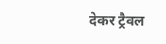देकर ट्रैवल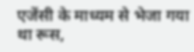एजेंसी के माध्यम से भेजा गया था रूस,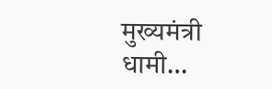मुख्यमंत्री धामी…